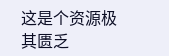这是个资源极其匮乏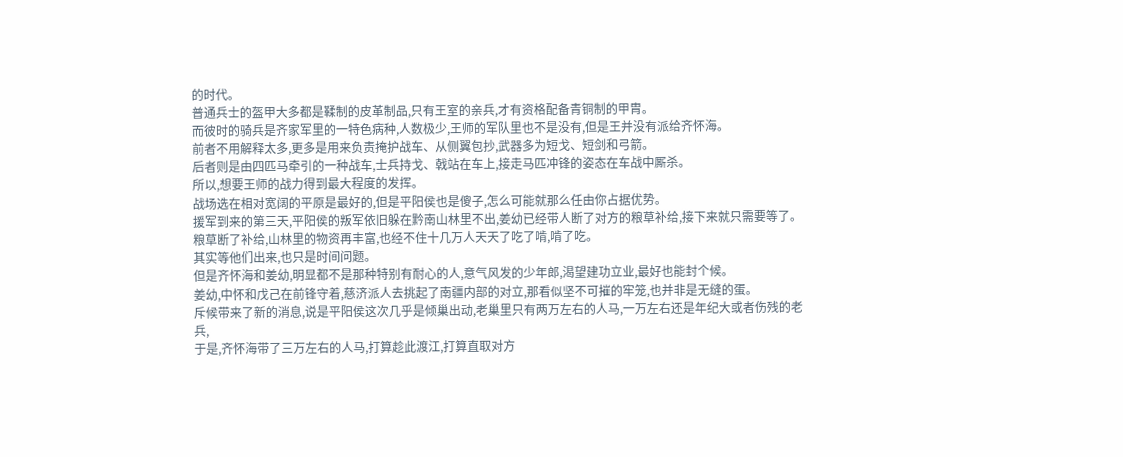的时代。
普通兵士的盔甲大多都是鞣制的皮革制品,只有王室的亲兵,才有资格配备青铜制的甲胄。
而彼时的骑兵是齐家军里的一特色病种,人数极少,王师的军队里也不是没有,但是王并没有派给齐怀海。
前者不用解释太多,更多是用来负责掩护战车、从侧翼包抄,武器多为短戈、短剑和弓箭。
后者则是由四匹马牵引的一种战车,士兵持戈、戟站在车上,接走马匹冲锋的姿态在车战中厮杀。
所以,想要王师的战力得到最大程度的发挥。
战场选在相对宽阔的平原是最好的,但是平阳侯也是傻子,怎么可能就那么任由你占据优势。
援军到来的第三天,平阳侯的叛军依旧躲在黔南山林里不出,姜幼已经带人断了对方的粮草补给,接下来就只需要等了。
粮草断了补给,山林里的物资再丰富,也经不住十几万人天天了吃了啃,啃了吃。
其实等他们出来,也只是时间问题。
但是齐怀海和姜幼,明显都不是那种特别有耐心的人,意气风发的少年郎,渴望建功立业,最好也能封个候。
姜幼,中怀和戊己在前锋守着,慈济派人去挑起了南疆内部的对立,那看似坚不可摧的牢笼,也并非是无缝的蛋。
斥候带来了新的消息,说是平阳侯这次几乎是倾巢出动,老巢里只有两万左右的人马,一万左右还是年纪大或者伤残的老兵,
于是,齐怀海带了三万左右的人马,打算趁此渡江,打算直取对方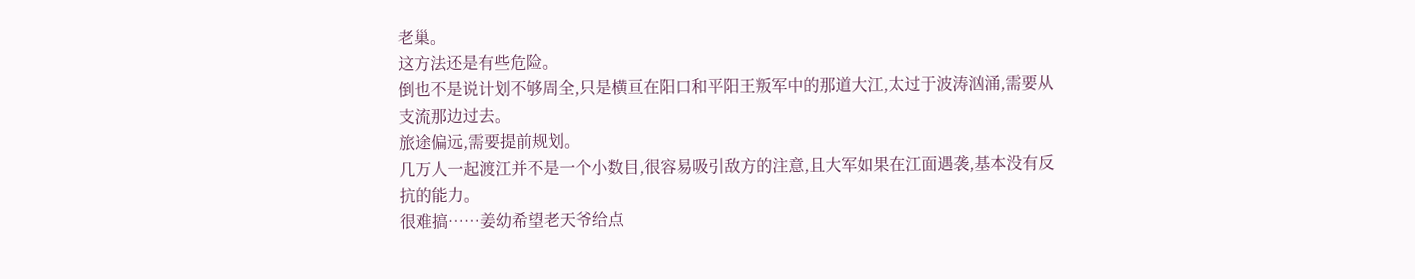老巢。
这方法还是有些危险。
倒也不是说计划不够周全,只是横亘在阳口和平阳王叛军中的那道大江,太过于波涛汹涌,需要从支流那边过去。
旅途偏远,需要提前规划。
几万人一起渡江并不是一个小数目,很容易吸引敌方的注意,且大军如果在江面遇袭,基本没有反抗的能力。
很难搞……姜幼希望老天爷给点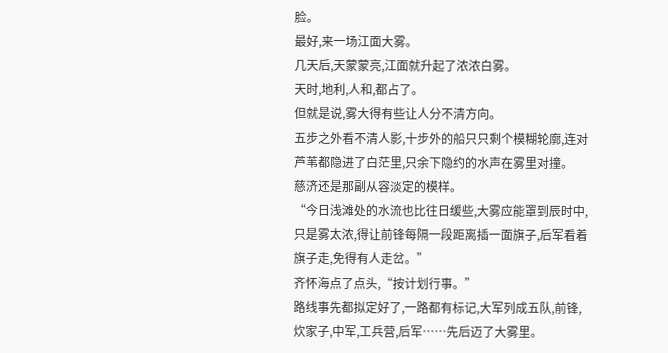脸。
最好,来一场江面大雾。
几天后,天蒙蒙亮,江面就升起了浓浓白雾。
天时,地利,人和,都占了。
但就是说,雾大得有些让人分不清方向。
五步之外看不清人影,十步外的船只只剩个模糊轮廓,连对芦苇都隐进了白茫里,只余下隐约的水声在雾里对撞。
慈济还是那副从容淡定的模样。
“今日浅滩处的水流也比往日缓些,大雾应能罩到辰时中,只是雾太浓,得让前锋每隔一段距离插一面旗子,后军看着旗子走,免得有人走岔。”
齐怀海点了点头,“按计划行事。”
路线事先都拟定好了,一路都有标记,大军列成五队,前锋,炊家子,中军,工兵营,后军……先后迈了大雾里。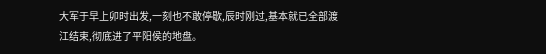大军于早上卯时出发,一刻也不敢停歇,辰时刚过,基本就已全部渡江结束,彻底进了平阳侯的地盘。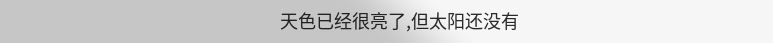天色已经很亮了,但太阳还没有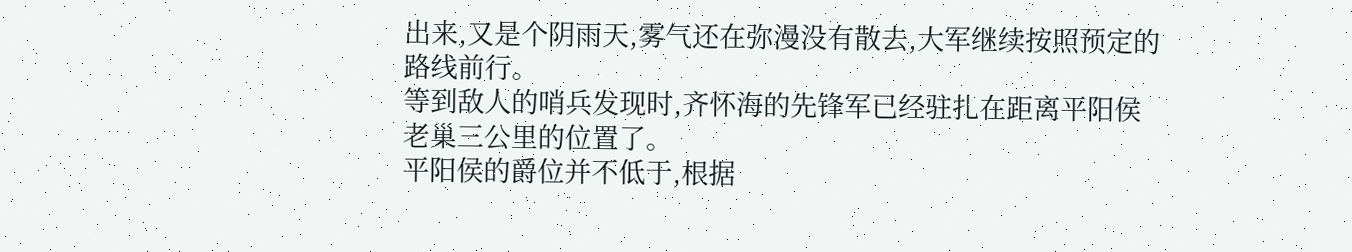出来,又是个阴雨天,雾气还在弥漫没有散去,大军继续按照预定的路线前行。
等到敌人的哨兵发现时,齐怀海的先锋军已经驻扎在距离平阳侯老巢三公里的位置了。
平阳侯的爵位并不低于,根据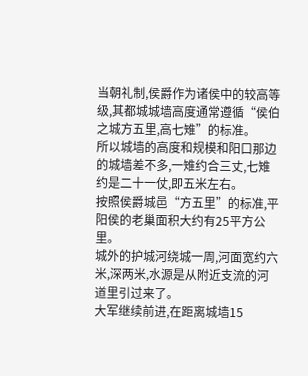当朝礼制,侯爵作为诸侯中的较高等级,其都城城墙高度通常遵循“侯伯之城方五里,高七雉”的标准。
所以城墙的高度和规模和阳口那边的城墙差不多,一雉约合三丈,七雉约是二十一仗,即五米左右。
按照侯爵城邑“方五里”的标准,平阳侯的老巢面积大约有25平方公里。
城外的护城河绕城一周,河面宽约六米,深两米,水源是从附近支流的河道里引过来了。
大军继续前进,在距离城墙15